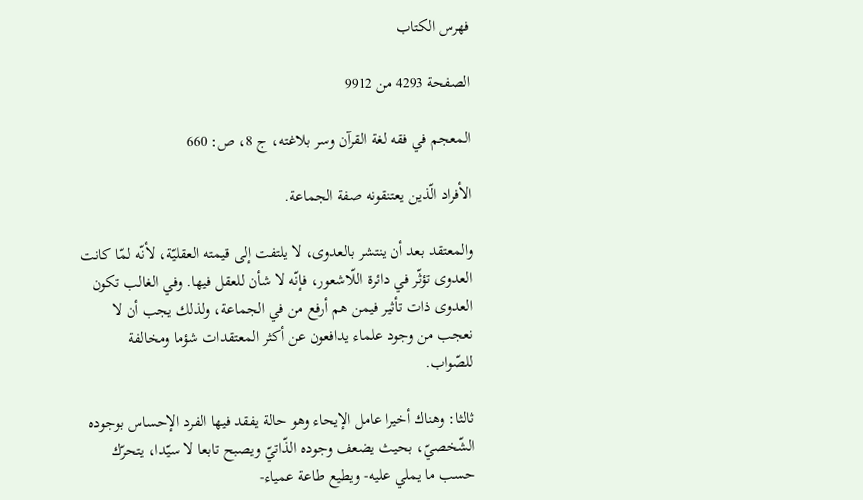فهرس الكتاب

الصفحة 4293 من 9912

المعجم في فقه لغة القرآن وسر بلاغته، ج 8، ص: 660

الأفراد الّذين يعتنقونه صفة الجماعة.

والمعتقد بعد أن ينتشر بالعدوى، لا يلتفت إلى قيمته العقليّة، لأنّه لمّا كانت العدوى تؤثّر في دائرة اللّاشعور، فإنّه لا شأن للعقل فيها. وفي الغالب تكون العدوى ذات تأثير فيمن هم أرفع من في الجماعة، ولذلك يجب أن لا نعجب من وجود علماء يدافعون عن أكثر المعتقدات شؤما ومخالفة للصّواب.

ثالثا: وهناك أخيرا عامل الإيحاء وهو حالة يفقد فيها الفرد الإحساس بوجوده الشّخصيّ، بحيث يضعف وجوده الذّاتيّ ويصبح تابعا لا سيّدا، يتحرّك حسب ما يملي عليه- ويطيع طاعة عمياء-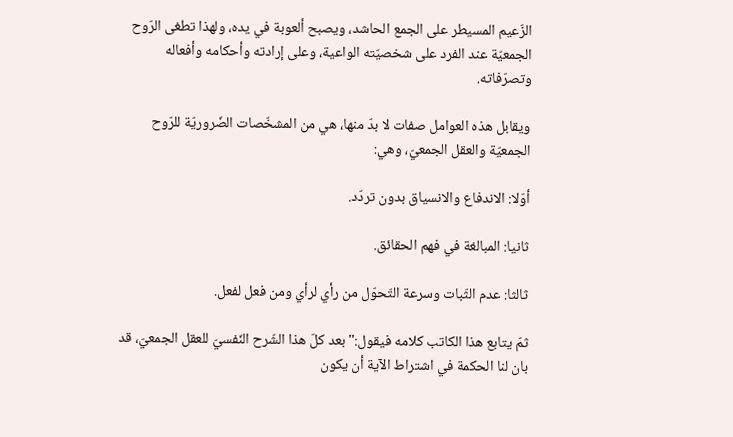الزّعيم المسيطر على الجمع الحاشد، ويصبح ألعوبة في يده، ولهذا تطغى الرّوح الجمعيّة عند الفرد على شخصيّته الواعية، وعلى إرادته وأحكامه وأفعاله وتصرّفاته.

ويقابل هذه العوامل صفات لا بدّ منها، هي من المشخّصات الضّروريّة للرّوح الجمعيّة والعقل الجمعيّ، وهي:

أوّلا: الاندفاع والانسياق بدون تردّد.

ثانيا: المبالغة في فهم الحقائق.

ثالثا: عدم الثّبات وسرعة التّحوّل من رأي لرأي ومن فعل لفعل.

ثمّ يتابع هذا الكاتب كلامه فيقول:"بعد كلّ هذا الشّرح النّفسيّ للعقل الجمعيّ، قد بان لنا الحكمة في اشتراط الآية أن يكون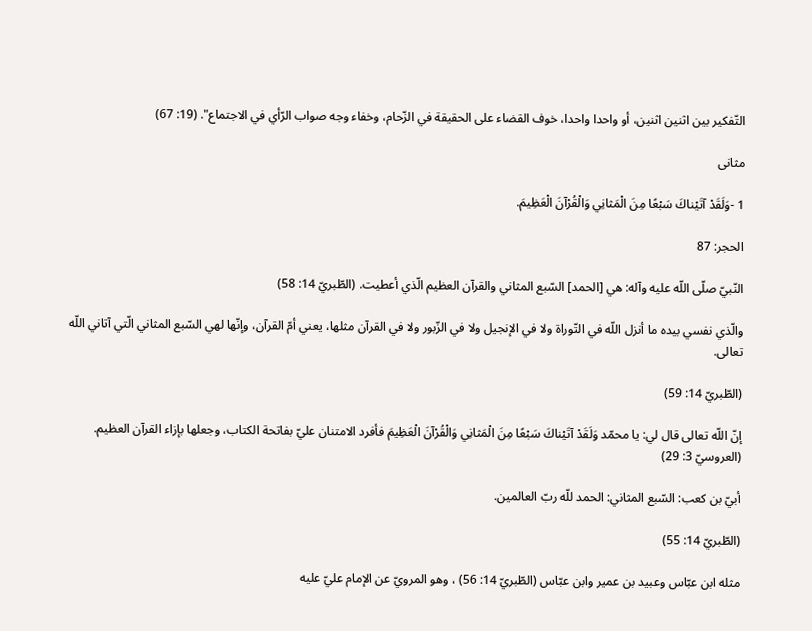التّفكير بين اثنين اثنين، أو واحدا واحدا، خوف القضاء على الحقيقة في الزّحام، وخفاء وجه صواب الرّأي في الاجتماع". (19: 67)

مثانى

1 -وَلَقَدْ آتَيْناكَ سَبْعًا مِنَ الْمَثانِي وَالْقُرْآنَ الْعَظِيمَ.

الحجر: 87

النّبيّ صلّى اللّه عليه وآله: هي [الحمد] السّبع المثاني والقرآن العظيم الّذي أعطيت. (الطّبريّ 14: 58)

والّذي نفسي بيده ما أنزل اللّه في التّوراة ولا في الإنجيل ولا في الزّبور ولا في القرآن مثلها، يعني أمّ القرآن، وإنّها لهي السّبع المثاني الّتي آتاني اللّه تعالى.

(الطّبريّ 14: 59)

إنّ اللّه تعالى قال لي: يا محمّد وَلَقَدْ آتَيْناكَ سَبْعًا مِنَ الْمَثانِي وَالْقُرْآنَ الْعَظِيمَ فأفرد الامتنان عليّ بفاتحة الكتاب، وجعلها بإزاء القرآن العظيم. (العروسيّ 3: 29)

أبيّ بن كعب: السّبع المثاني: الحمد للّه ربّ العالمين.

(الطّبريّ 14: 55)

مثله ابن عبّاس وعبيد بن عمير وابن عبّاس (الطّبريّ 14: 56) ، وهو المرويّ عن الإمام عليّ عليه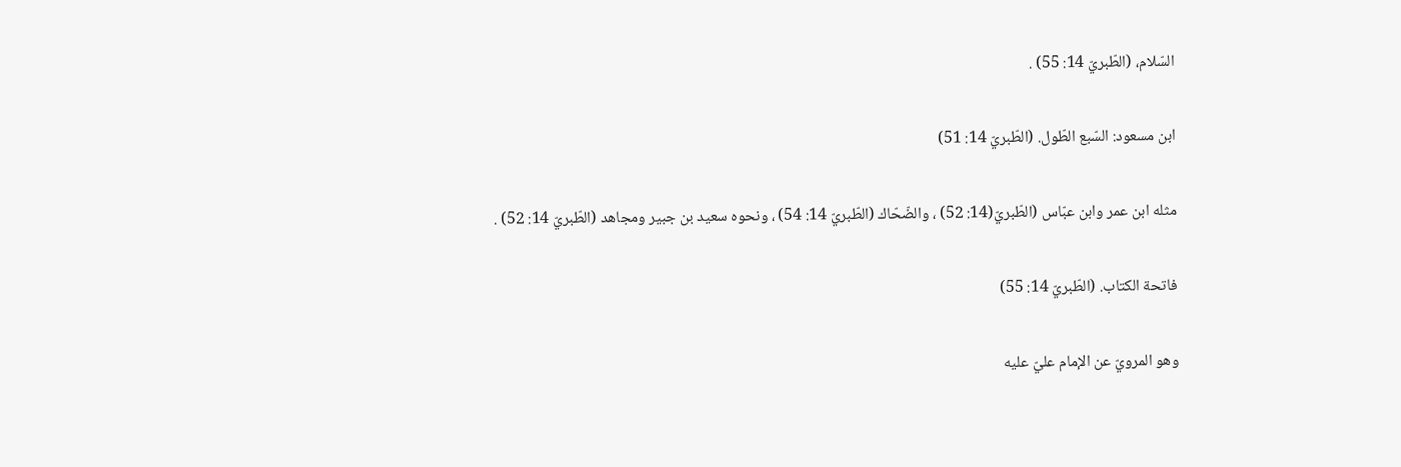السّلام، (الطّبريّ 14: 55) .

ابن مسعود: السّبع الطّول. (الطّبريّ 14: 51)

مثله ابن عمر وابن عبّاس (الطّبريّ(14: 52) ، والضّحّاك (الطّبريّ 14: 54) ، ونحوه سعيد بن جبير ومجاهد (الطّبريّ 14: 52) .

فاتحة الكتاب. (الطّبريّ 14: 55)

وهو المرويّ عن الإمام عليّ عليه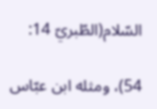السّلام(الطّبريّ 14:

54)، ومثله ابن عبّاس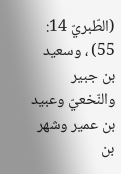(الطّبريّ 14: 55) ، وسعيد بن جبير والنّخعيّ وعبيد بن عمير وشهر بن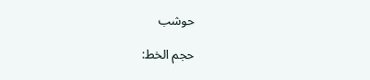حوشب

حجم الخط: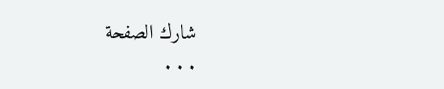شارك الصفحة
. . .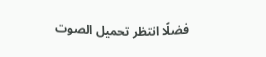فضلًا انتظر تحميل الصوت